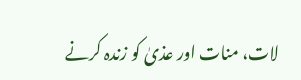لات، منات اور عذیٰ کو زندہ کرنے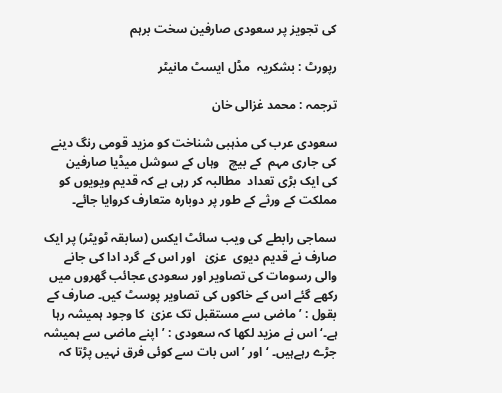کی تجویز پر سعودی صارفین سخت برہم

رپورٹ : بشکریہ  مڈل ایسٹ مانیٹر

ترجمہ : محمد غزالی خان

سعودی عرب کی مذہبی شناخت کو مزید قومی رنگ دینے کی جاری مہم  کے بیچ   وہاں کے سوشل میڈیا صارفین   کی ایک بڑی تعداد  مطالبہ کر رہی ہے کہ قدیم ویویوں کو مملکت کے ورثے کے طور پر دوبارہ متعارف کروایا جائے۔

سماجی رابطے کی ویب سائٹ ایکس (سابقہ ٹویٹر) پر ایک صارف نے قدیم دیوی  عزیٰ   اور اس کے گرد ادا کی جانے والی رسومات کی تصاویر اور سعودی عجائب گھروں میں رکھے گئے اس کے خاکوں کی تصاویر پوسٹ کیں۔ صارف کے بقول : ’ماضی سے مستقبل تک عزیٰ  کا وجود ہمیشہ رہا ہے۔‘ اس نے مزید لکھا کہ سعودی : ’اپنے ماضی سے ہمیشہ جڑے رہےہیں۔ ‘ اور ’اس بات سے کوئی فرق نہیں پڑتا کہ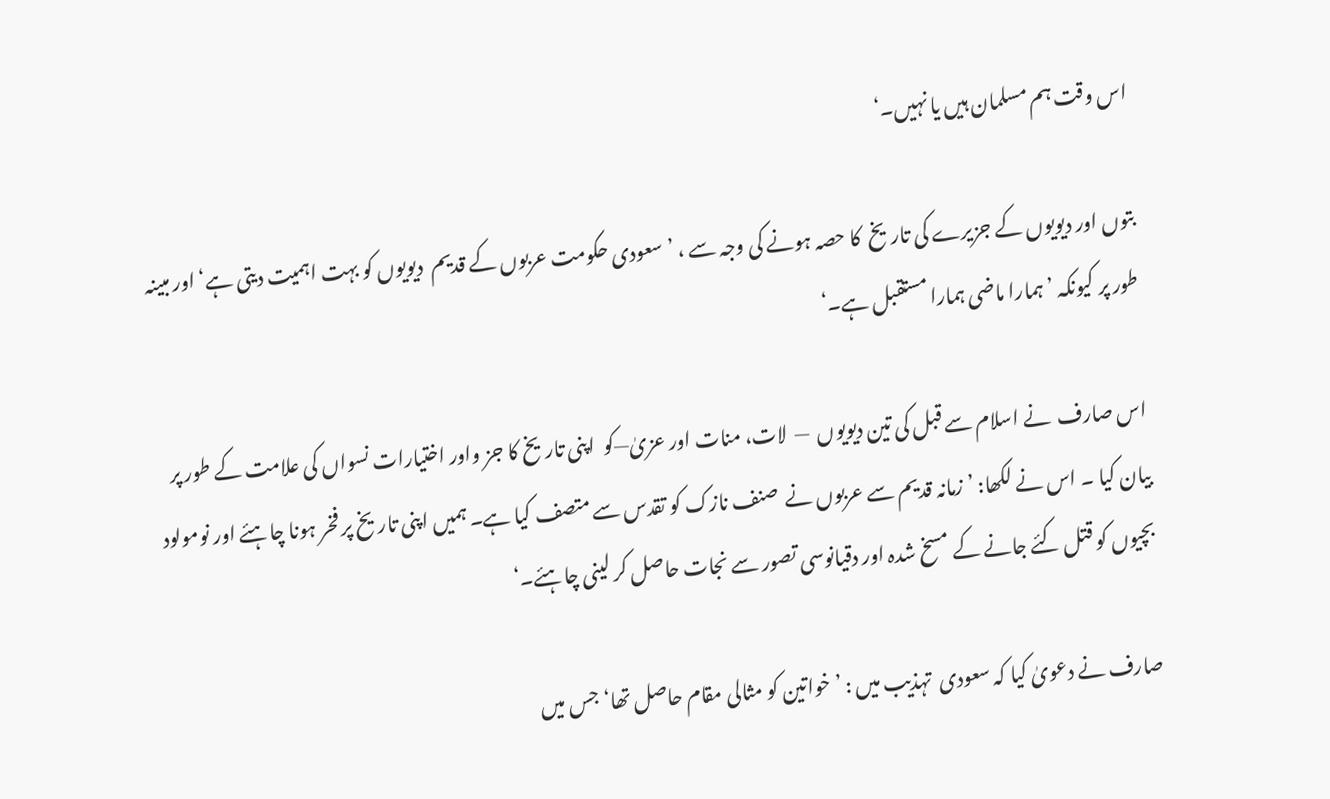اس وقت ہم مسلمان ہیں یا نہیں۔‘

بتوں اور دیویوں کے جزیرے کی تاریخ  کا حصہ ہونے کی وجہ سے ، ’سعودی حکومت عربوں کے قدیم  دیویوں کو بہت اہمیت دیتی ہے‘ اور مبینہ طور پر کیونکہ ’ہمارا ماضی ہمارا مستقبل ہے۔‘

اس صارف  نے اسلام سے قبل کی تین دیویوں  —  لات، منات اور عزیٰ—کو  اپنی تاریخ کا جز واور اختیارات نسواں کی علامت کے طور پر بیان کیا ۔ اس نے لکھا: ’زمانہ قدیم سے عربوں نے  صنف نازک کو تقدس سے متصف کیا ہے۔ ہمیں اپنی تاریخ پر فخر ہونا چاہئے اور نومولود بچیوں کو قتل کئے جانے کے مسخ شدہ اور دقیانوسی تصور سے نجات حاصل کر لینی چاہئے۔‘

صارف نے دعویٰ کیا کہ سعودی  تہذیب میں : ’خواتین کو مثالی مقام حاصل تھا‘ جس میں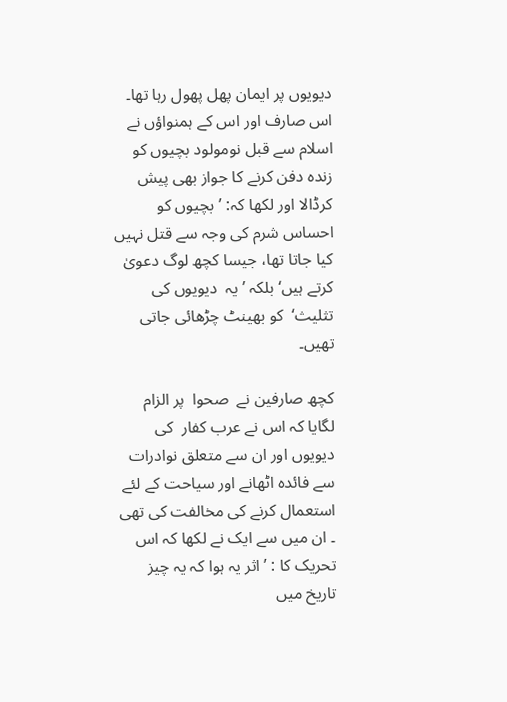دیویوں پر ایمان پھل پھول رہا تھا۔ اس صارف اور اس کے ہمنواؤں نے اسلام سے قبل نومولود بچیوں کو زندہ دفن کرنے کا جواز بھی پیش کرڈالا اور لکھا کہ: ’بچیوں کو احساس شرم کی وجہ سے قتل نہیں کیا جاتا تھا، جیسا کچھ لوگ دعویٰ کرتے ہیں‘ بلکہ ’یہ  دیویوں کی تثلیث‘  کو بھینٹ چڑھائی جاتی تھیں۔

کچھ صارفین نے  صحوا  پر الزام لگایا کہ اس نے عرب کفار  کی دیویوں اور ان سے متعلق نوادرات سے فائدہ اٹھانے اور سیاحت کے لئے استعمال کرنے کی مخالفت کی تھی ۔ ان میں سے ایک نے لکھا کہ اس تحریک کا : ’اثر یہ ہوا کہ یہ چیز تاریخ میں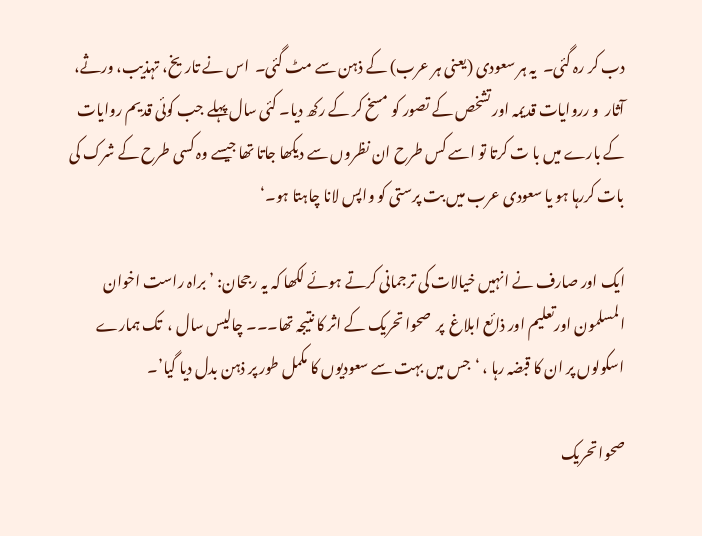دب کر رہ گئی۔  یہ ہر سعودی (یعنی ہر عرب) کے ذہن سے مٹ گئی۔  اس نے تاریخ، تہذیب، ورثے، آثار  و رروایات قدیمہ اور تشخص کے تصور کو مسخ کر کے رکھ دیا۔ کئی سال پہلے جب کوئی قدیم روایات کے بارے میں با ت کرتا تو اسے کس طرح ان نظروں سے دیکھا جاتا تھا جیسے وہ کسی طرح کے شرک کی بات کررہا ہو یا سعودی عرب میں بت پرستی کو واپس لانا چاہتا ہو۔‘

ایک اور صارف نے انہیں خیالات کی ترجمانی کرتے ہوئے لکھا کہ یہ رجحان: ’ براہ راست اخوان المسلمون اورتعلیم اور ذائع ابلاغ  پر  صحوا تحریک کے اثر کا نتیجہ تھا۔۔۔ چالیس سال ،  تک ہمارے اسکولوں پر ان کا قبضہ رہا ، ‘جس میں بہت سے سعودیوں کا مکمل طور پر ذہن بدل دیا گیا’۔

صحوا تحریک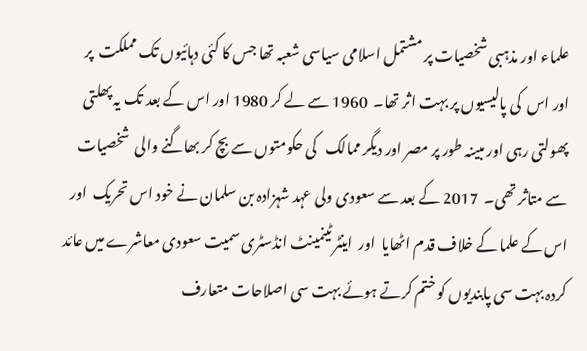علماء اور مذہبی شخصیات پر مشتمل اسلامی سیاسی شعبہ تھا جس کا کئی دہائیوں تک مملکت  پر  اور اس  کی پالیسیوں پر بہت اثر تھا۔  1960 سے لے کر 1980 اور اس کے بعد تک یہ پھلتی پھولتی رہی اور مبینہ طور پر مصر اور دیگر ممالک   کی حکومتوں سے بچ کر بھاگنے والی  شخصیات  سے متاثر تھی۔  2017 کے بعد سے سعودی ولی عہد شہزادہ بن سلمان نے خود اس تحریک  اور اس کے علما کے خلاف قدم اٹھایا  اور  اینٹر ٹینمینٹ انڈسٹری سمیت سعودی معاشرے میں عائد کردہ بہت سی پابندیوں کو ختم کرتے ہوئے بہت سی اصلاحات متعارف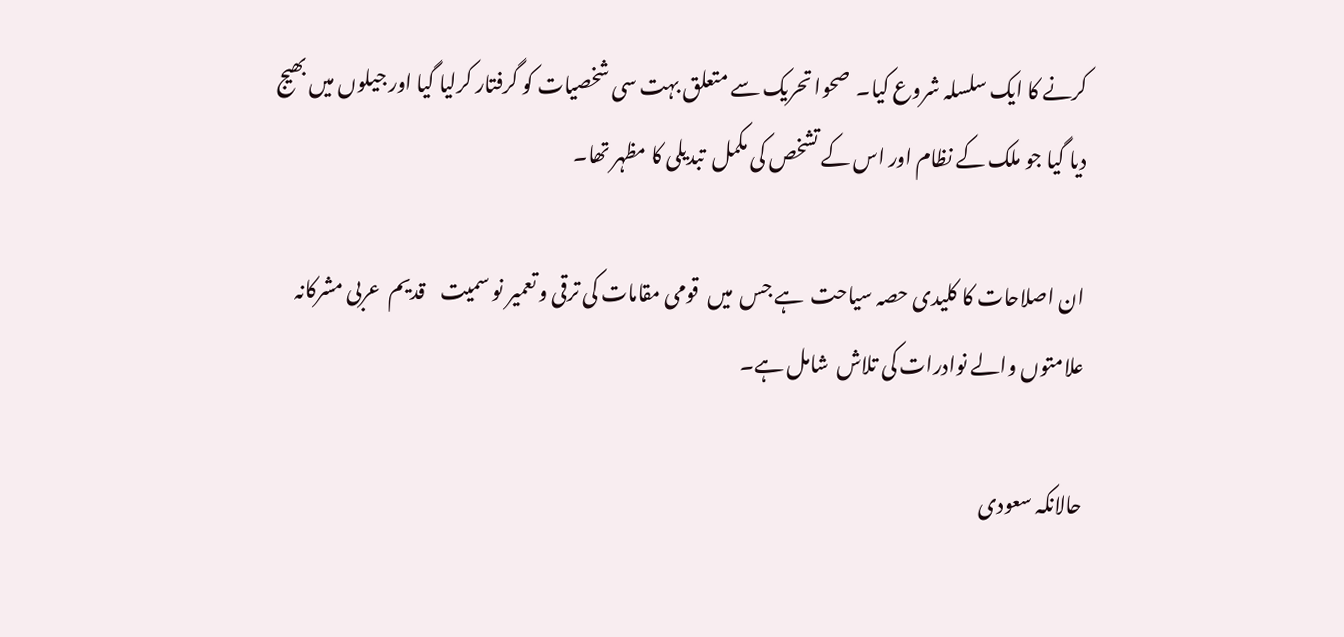کرنے کا ایک سلسلہ شروع کیا۔  صحوا تحریک سے متعلق بہت سی شخصیات کو گرفتار کرلیا گیا اور جیلوں میں بھیج دیا گیا جو ملک کے نظام اور اس کے تشخص کی مکمل  تبدیلی کا مظہر تھا۔

ان اصلاحات کا کلیدی حصہ سیاحت  ہے جس  میں  قومی مقامات کی ترقی و تعمیر نو سمیت    قدیم  عربی مشرکانہ علامتوں والے نوادرات کی تلاش  شامل ہے۔

حالانکہ سعودی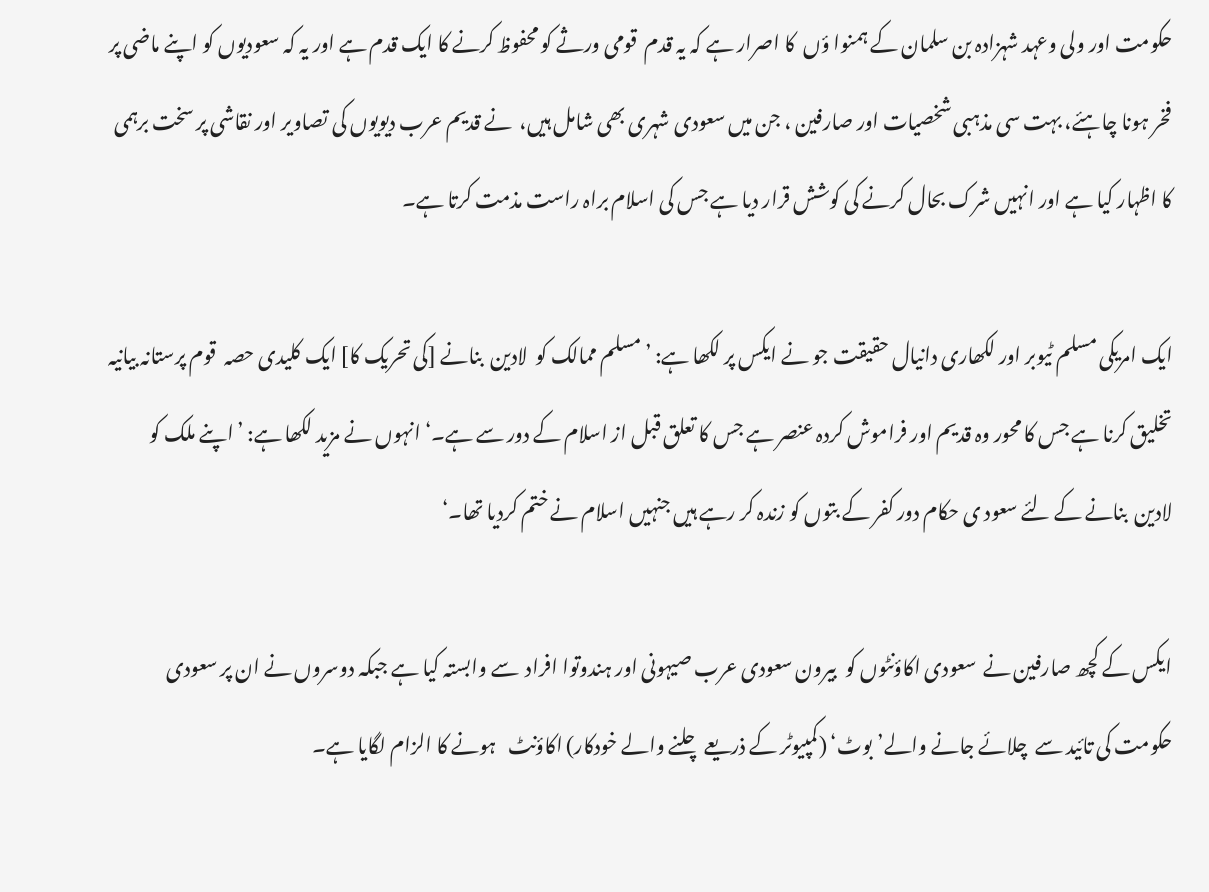حکومت اور ولی وعہد شہزادہ بن سلمان کے ہمنوا ؤں  کا اصرار ہے کہ یہ قدم  قومی ورثے کو محفوظ کرنے کا ایک قدم ہے اور یہ کہ سعودیوں کو اپنے ماضی پر فخر ہونا چاہئے، بہت سی مذہبی شخصیات اور صارفین ، جن میں سعودی شہری بھی شامل ہیں،  نے قدیم عرب دیویوں کی تصاویر اور نقاشی پر سخت برہمی کا اظہار کیا ہے اور انہیں شرک بحال کرنے کی کوشش قرار دیا ہے جس کی اسلام براہ راست مذمت کرتا ہے۔

ایک امریکی مسلم ٹیوبر اور لکھاری دانیال حقیقت جو نے ایکس پر لکھا ہے: ’مسلم ممالک کو  لادین  بنانے [کی تحریک کا] ایک کلیدی حصہ  قوم پرستانہ بیانیہ تخلیق کرنا ہے جس کا محور وہ قدیم اور فراموش کردہ عنصر ہے جس کا تعلق قبل از اسلام کے دور سے ہے۔‘ انہوں نے مزید لکھا ہے: ’اپنے ملک کو  لادین  بنانے کے لئے سعود ی حکام دور کفر کے بتوں کو زندہ کر رہے ہیں جنہیں اسلام نے ختم کردیا تھا۔‘

ایکس کے کچھ صارفین نے  سعودی اکاؤنٹوں کو  بیرون سعودی عرب صیہونی اور ہندوتوا افراد  سے وابستہ کیا ہے جبکہ دوسروں نے ان پر سعودی حکومت کی تائید سے  چلائے جانے والے’بوٹ‘ (کمپیوٹر کے ذریعے چلنے والے خودکار) اکاؤنٹ   ہونے کا الزام لگایا ہے۔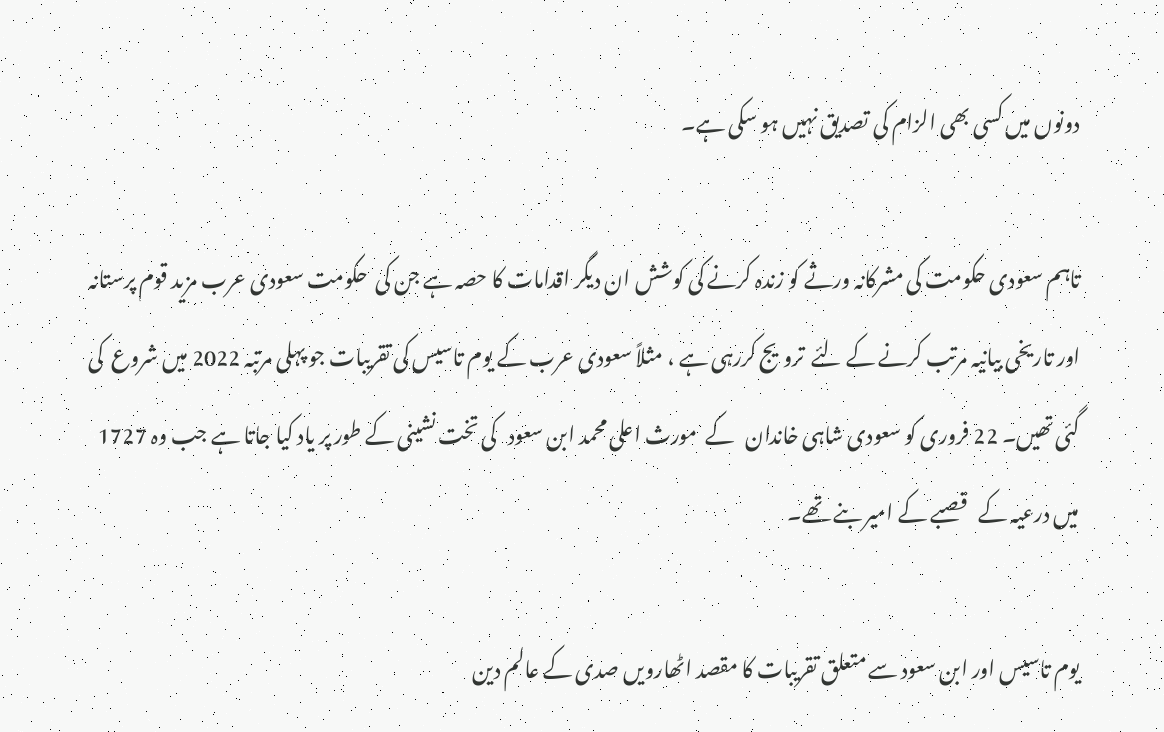دونوں میں کسی بھی الزام کی تصدیق نہیں ہو سکی ہے۔

تاہم سعودی حکومت کی مشرکانہ ورثے کو زندہ کرنے کی کوشش ان دیگر اقدامات کا حصہ ہے جن کی  حکومت سعودی عرب مزید قوم پرستانہ اور تاریخی بیانیہ مرتب کرنے کے لئے  ترویج کررہی ہے ، مثلاً سعودی عرب کے یوم تاسیس کی تقریبات جو پہلی مرتبہ 2022 میں شروع  کی گئی تھیں۔ 22 فروری کو سعودی شاہی خاندان   کے  مورث اعلی محمد ابن سعود   کی تخت نشینی کے طور پر یاد کیا جاتا ہے جب وہ 1727 میں درعیہ کے   قصبے کے امیر بنے تھے۔

یوم تاسیس اور ابن سعود سے متعلق تقریبات کا مقصد اٹھارویں صدی کے عالم دین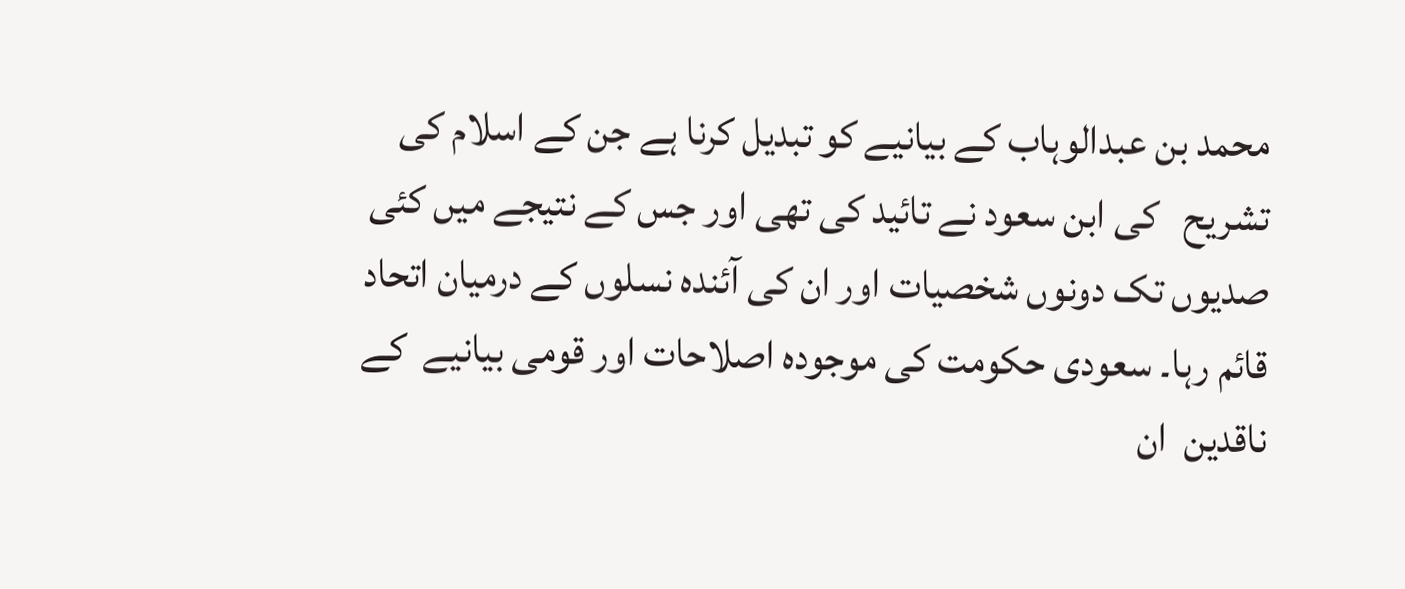محمد بن عبدالوہاب کے بیانیے کو تبدیل کرنا ہے جن کے اسلام کی تشریح   کی ابن سعود نے تائید کی تھی اور جس کے نتیجے میں کئی صدیوں تک دونوں شخصیات اور ان کی آئندہ نسلوں کے درمیان اتحاد قائم رہا۔ سعودی حکومت کی موجودہ اصلاحات اور قومی بیانیے  کے ناقدین  ان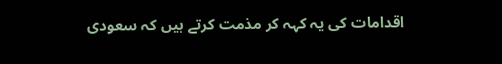اقدامات کی یہ کہہ کر مذمت کرتے ہیں کہ سعودی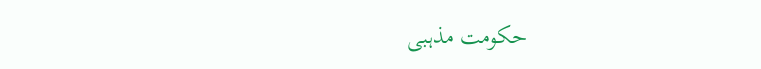حکومت مذہبی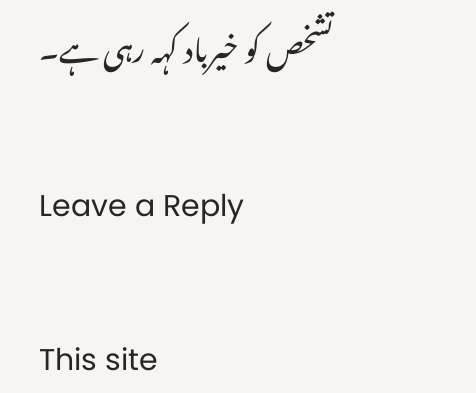تشخص کو خیرباد کہہ رہی ہے۔

Leave a Reply

This site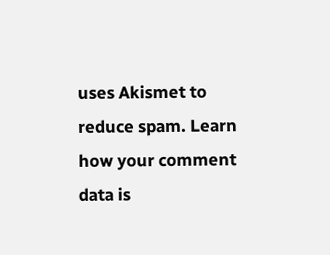uses Akismet to reduce spam. Learn how your comment data is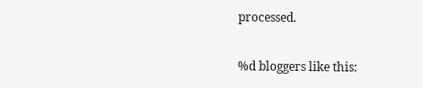processed.

%d bloggers like this: